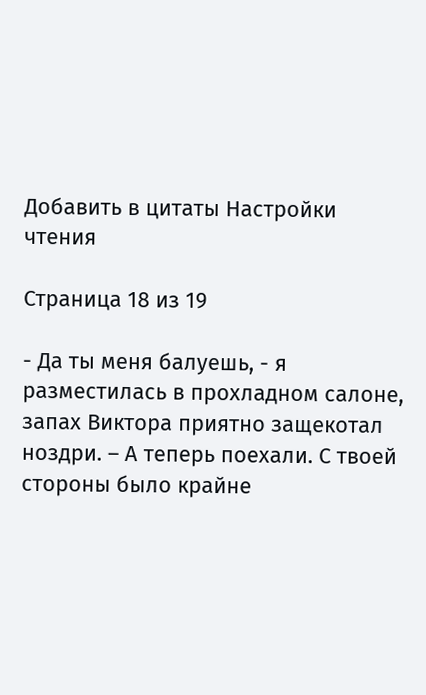Добавить в цитаты Настройки чтения

Страница 18 из 19

- Да ты меня балуешь, - я разместилась в прохладном салоне, запах Виктора приятно защекотал ноздри. – А теперь поехали. С твоей стороны было крайне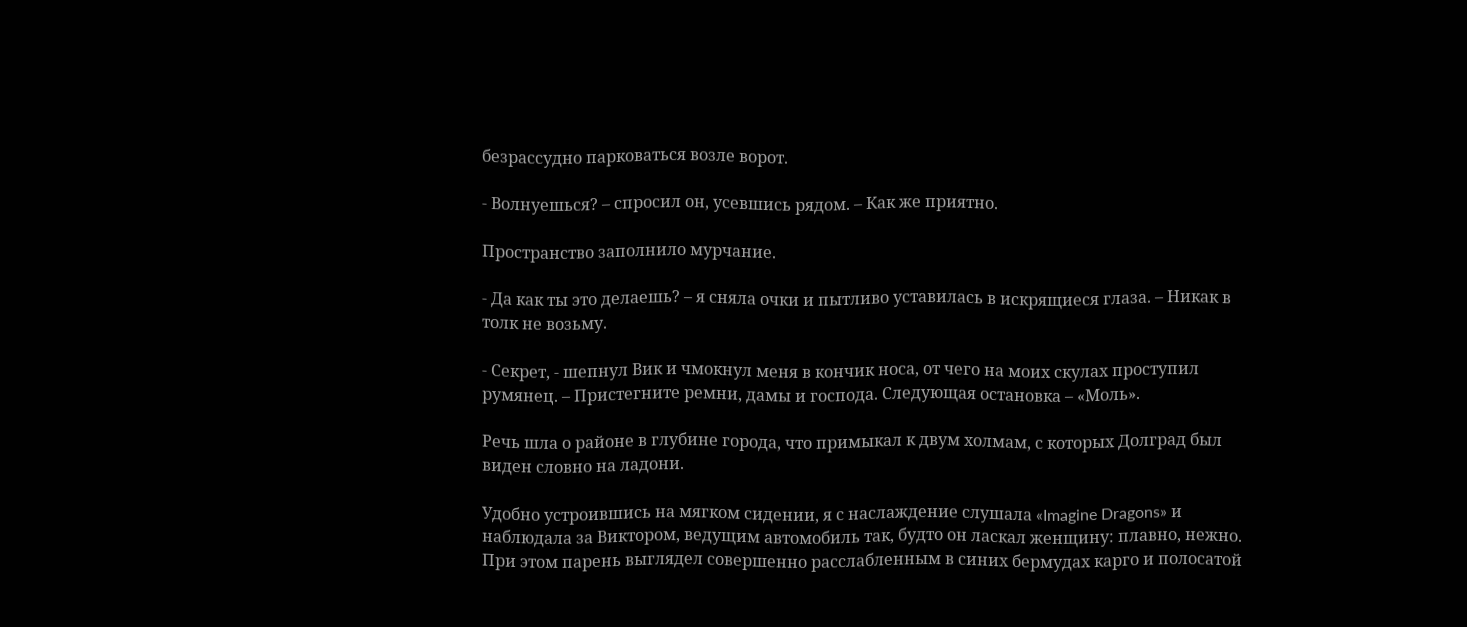безрассудно парковаться возле ворот.

- Волнуешься? – спросил он, усевшись рядом. – Как же приятно.

Пространство заполнило мурчание.

- Да как ты это делаешь? – я сняла очки и пытливо уставилась в искрящиеся глаза. – Никак в толк не возьму.

- Секрет, - шепнул Вик и чмокнул меня в кончик носа, от чего на моих скулах проступил румянец. – Пристегните ремни, дамы и господа. Следующая остановка – «Моль».

Речь шла о районе в глубине города, что примыкал к двум холмам, с которых Долград был виден словно на ладони.

Удобно устроившись на мягком сидении, я с наслаждение слушала «Imagine Dragons» и наблюдала за Виктором, ведущим автомобиль так, будто он ласкал женщину: плавно, нежно. При этом парень выглядел совершенно расслабленным в синих бермудах карго и полосатой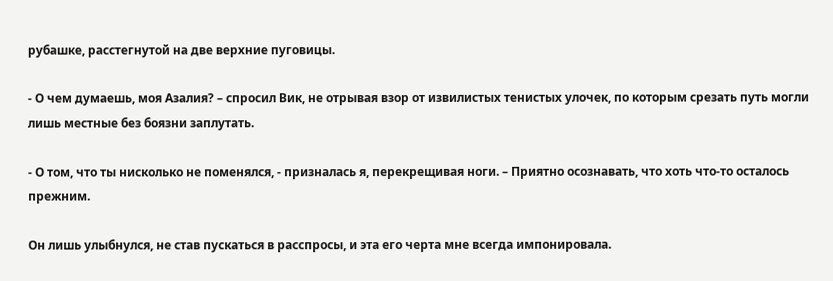рубашке, расстегнутой на две верхние пуговицы.

- О чем думаешь, моя Азалия? – спросил Вик, не отрывая взор от извилистых тенистых улочек, по которым срезать путь могли лишь местные без боязни заплутать.

- О том, что ты нисколько не поменялся, - призналась я, перекрещивая ноги. – Приятно осознавать, что хоть что-то осталось прежним.

Он лишь улыбнулся, не став пускаться в расспросы, и эта его черта мне всегда импонировала.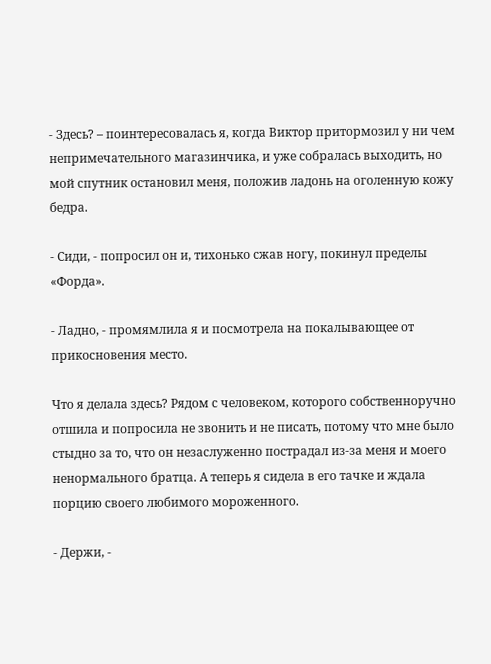- Здесь? – поинтересовалась я, когда Виктор притормозил у ни чем непримечательного магазинчика, и уже собралась выходить, но мой спутник остановил меня, положив ладонь на оголенную кожу бедра.

- Сиди, - попросил он и, тихонько сжав ногу, покинул пределы «Форда».

- Ладно, - промямлила я и посмотрела на покалывающее от прикосновения место.

Что я делала здесь? Рядом с человеком, которого собственноручно отшила и попросила не звонить и не писать, потому что мне было стыдно за то, что он незаслуженно пострадал из-за меня и моего ненормального братца. А теперь я сидела в его тачке и ждала порцию своего любимого мороженного.

- Держи, -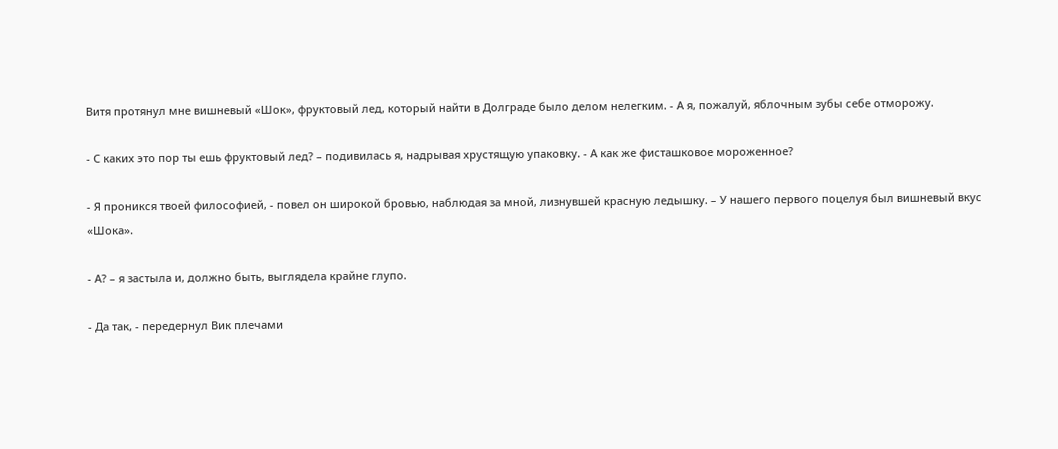Витя протянул мне вишневый «Шок», фруктовый лед, который найти в Долграде было делом нелегким. - А я, пожалуй, яблочным зубы себе отморожу.

- С каких это пор ты ешь фруктовый лед? – подивилась я, надрывая хрустящую упаковку. - А как же фисташковое мороженное?

- Я проникся твоей философией, - повел он широкой бровью, наблюдая за мной, лизнувшей красную ледышку. – У нашего первого поцелуя был вишневый вкус «Шока».

- А? – я застыла и, должно быть, выглядела крайне глупо.

- Да так, - передернул Вик плечами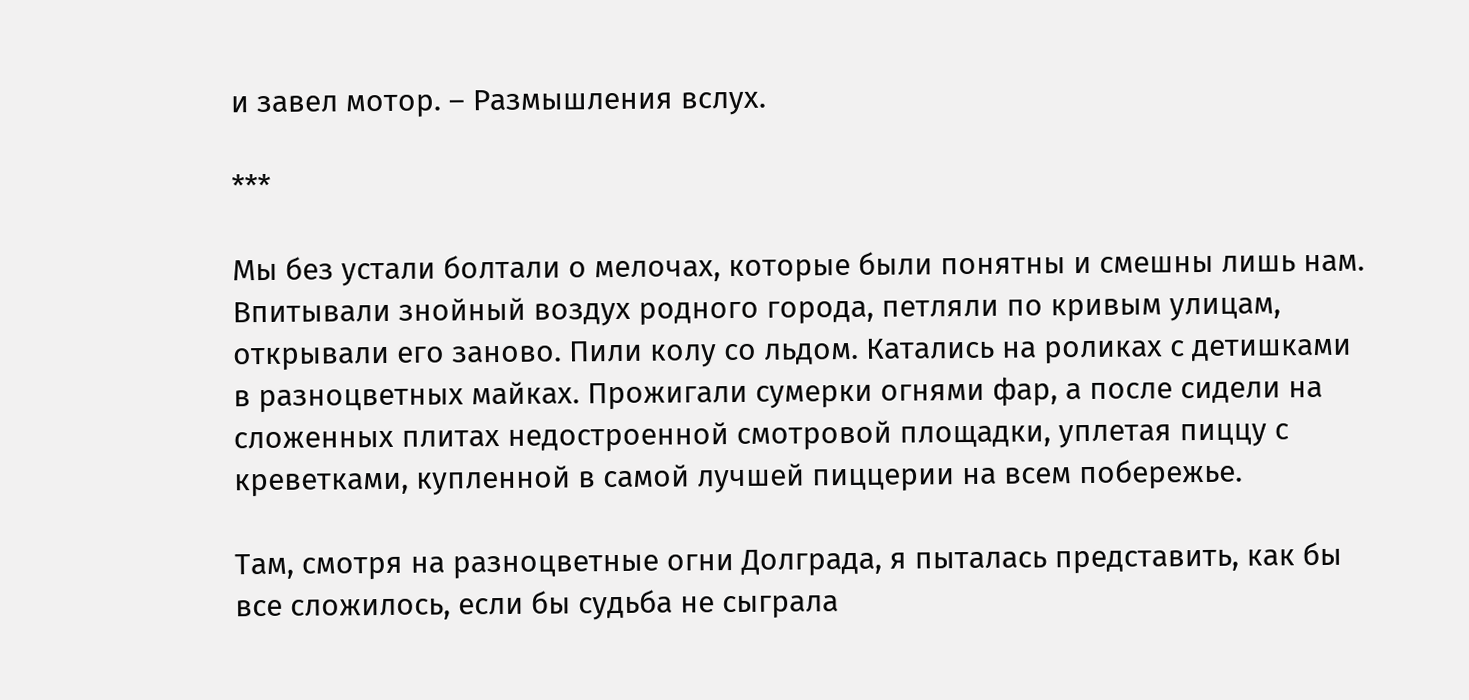и завел мотор. – Размышления вслух.

***

Мы без устали болтали о мелочах, которые были понятны и смешны лишь нам. Впитывали знойный воздух родного города, петляли по кривым улицам, открывали его заново. Пили колу со льдом. Катались на роликах с детишками в разноцветных майках. Прожигали сумерки огнями фар, а после сидели на сложенных плитах недостроенной смотровой площадки, уплетая пиццу с креветками, купленной в самой лучшей пиццерии на всем побережье.

Там, смотря на разноцветные огни Долграда, я пыталась представить, как бы все сложилось, если бы судьба не сыграла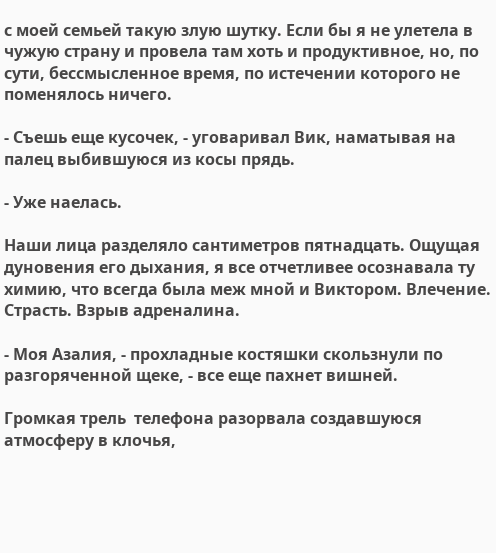с моей семьей такую злую шутку. Если бы я не улетела в чужую страну и провела там хоть и продуктивное, но, по сути, бессмысленное время, по истечении которого не поменялось ничего.

- Съешь еще кусочек, - уговаривал Вик, наматывая на палец выбившуюся из косы прядь.

- Уже наелась.

Наши лица разделяло сантиметров пятнадцать. Ощущая дуновения его дыхания, я все отчетливее осознавала ту химию, что всегда была меж мной и Виктором. Влечение. Страсть. Взрыв адреналина.

- Моя Азалия, - прохладные костяшки скользнули по разгоряченной щеке, - все еще пахнет вишней.

Громкая трель  телефона разорвала создавшуюся атмосферу в клочья,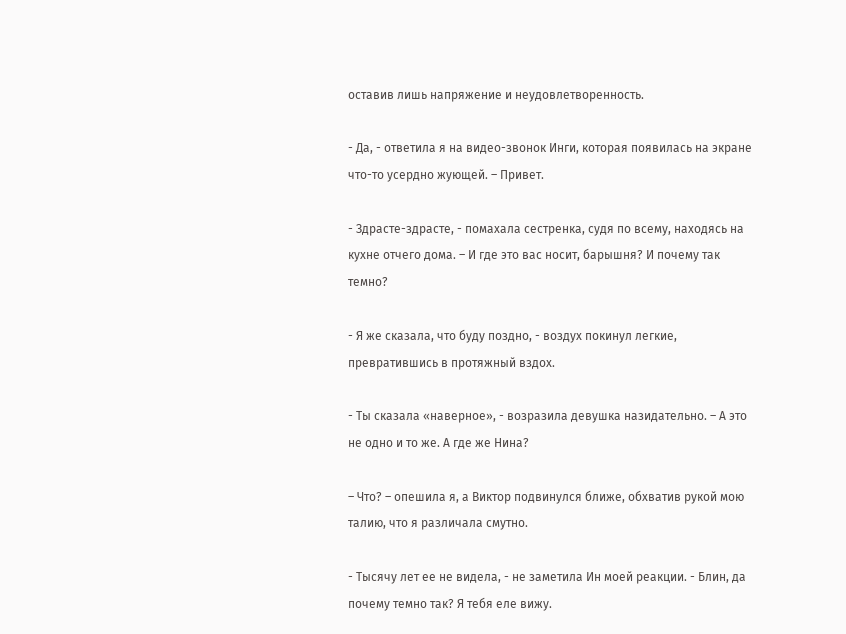оставив лишь напряжение и неудовлетворенность.

- Да, - ответила я на видео-звонок Инги, которая появилась на экране что-то усердно жующей. – Привет.

- Здрасте-здрасте, - помахала сестренка, судя по всему, находясь на кухне отчего дома. – И где это вас носит, барышня? И почему так темно?

- Я же сказала, что буду поздно, - воздух покинул легкие, превратившись в протяжный вздох.

- Ты сказала «наверное», - возразила девушка назидательно. – А это не одно и то же. А где же Нина?

– Что? – опешила я, а Виктор подвинулся ближе, обхватив рукой мою талию, что я различала смутно.

- Тысячу лет ее не видела, - не заметила Ин моей реакции. - Блин, да почему темно так? Я тебя еле вижу.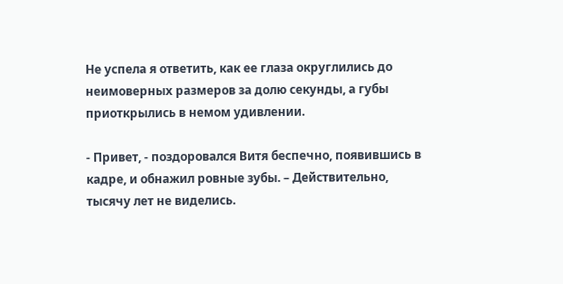Не успела я ответить, как ее глаза округлились до неимоверных размеров за долю секунды, а губы приоткрылись в немом удивлении.

- Привет, - поздоровался Витя беспечно, появившись в кадре, и обнажил ровные зубы. – Действительно, тысячу лет не виделись.